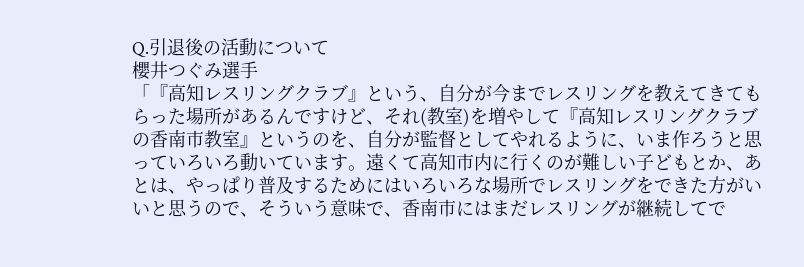Q.引退後の活動について
櫻井つぐみ選手
「『高知レスリングクラブ』という、自分が今までレスリングを教えてきてもらった場所があるんですけど、それ(教室)を増やして『高知レスリングクラブの香南市教室』というのを、自分が監督としてやれるように、いま作ろうと思っていろいろ動いています。遠くて高知市内に行くのが難しい子どもとか、あとは、やっぱり普及するためにはいろいろな場所でレスリングをできた方がいいと思うので、そういう意味で、香南市にはまだレスリングが継続してで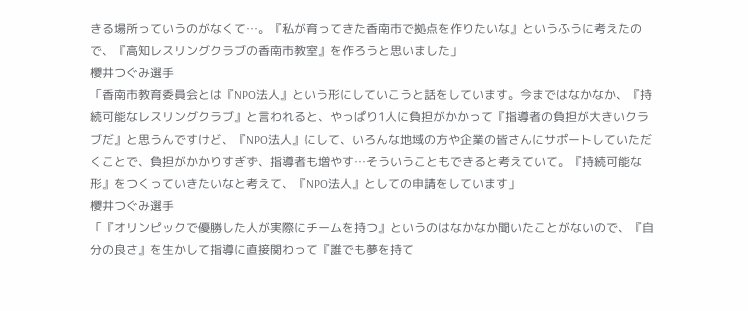きる場所っていうのがなくて…。『私が育ってきた香南市で拠点を作りたいな』というふうに考えたので、『高知レスリングクラブの香南市教室』を作ろうと思いました」
櫻井つぐみ選手
「香南市教育委員会とは『NPO法人』という形にしていこうと話をしています。今まではなかなか、『持続可能なレスリングクラブ』と言われると、やっぱり1人に負担がかかって『指導者の負担が大きいクラブだ』と思うんですけど、『NPO法人』にして、いろんな地域の方や企業の皆さんにサポートしていただくことで、負担がかかりすぎず、指導者も増やす…そういうこともできると考えていて。『持続可能な形』をつくっていきたいなと考えて、『NPO法人』としての申請をしています」
櫻井つぐみ選手
「『オリンピックで優勝した人が実際にチームを持つ』というのはなかなか聞いたことがないので、『自分の良さ』を生かして指導に直接関わって『誰でも夢を持て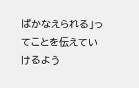ばかなえられる」ってことを伝えていけるよう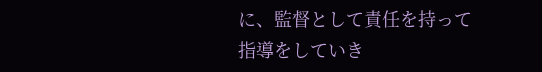に、監督として責任を持って指導をしていき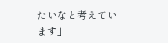たいなと考えています」